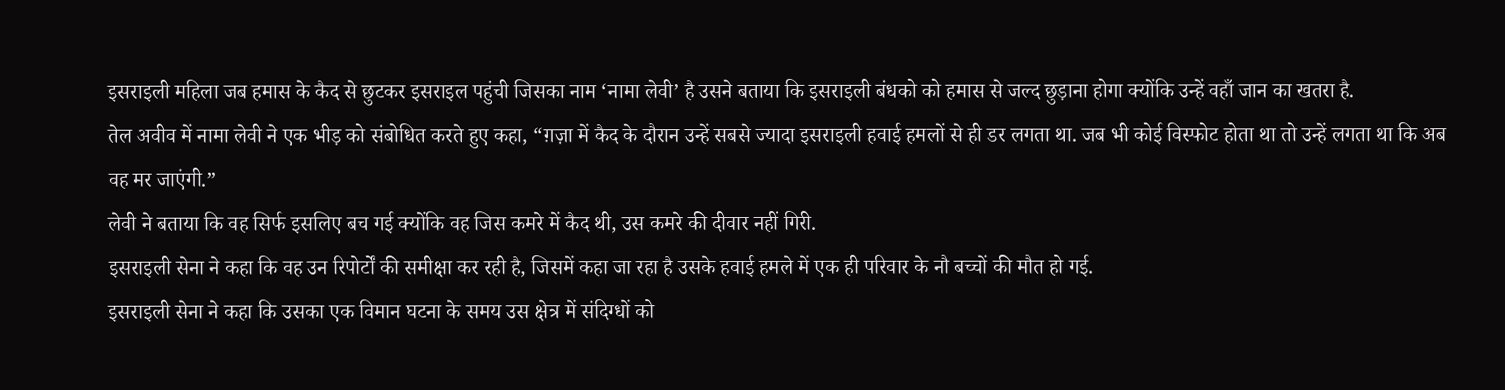इसराइली महिला जब हमास के कैद से छुटकर इसराइल पहुंची जिसका नाम ‘नामा लेवी’ है उसने बताया कि इसराइली बंधको को हमास से जल्द छुड़ाना होगा क्योंकि उन्हें वहाँ जान का खतरा है.
तेल अवीव में नामा लेवी ने एक भीड़ को संबोधित करते हुए कहा, “ग़ज़ा में कैद के दौरान उन्हें सबसे ज्यादा इसराइली हवाई हमलों से ही डर लगता था. जब भी कोई विस्फोट होता था तो उन्हें लगता था कि अब वह मर जाएंगी.”
लेवी ने बताया कि वह सिर्फ इसलिए बच गई क्योंकि वह जिस कमरे में कैद थी, उस कमरे की दीवार नहीं गिरी.
इसराइली सेना ने कहा कि वह उन रिपोर्टों की समीक्षा कर रही है, जिसमें कहा जा रहा है उसके हवाई हमले में एक ही परिवार के नौ बच्चों की मौत हो गई.
इसराइली सेना ने कहा कि उसका एक विमान घटना के समय उस क्षेत्र में संदिग्धों को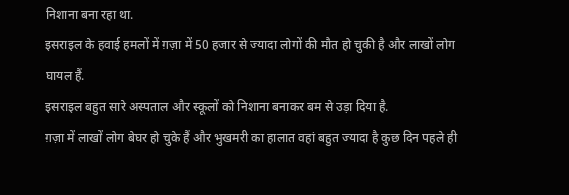निशाना बना रहा था.
इसराइल के हवाई हमलों में ग़ज़ा में 50 हजार से ज्यादा लोगों की मौत हो चुकी है और लाखों लोग घायल हैं.
इसराइल बहुत सारे अस्पताल और स्कूलों को निशाना बनाकर बम से उड़ा दिया है.
ग़ज़ा में लाखों लोग बेघर हो चुके हैं और भुखमरी का हालात वहां बहुत ज्यादा है कुछ दिन पहले ही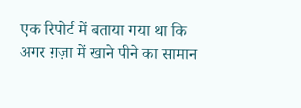एक रिपोर्ट में बताया गया था कि अगर ग़ज़ा में खाने पीने का सामान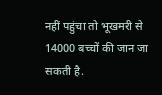नहीं पहुंचा तो भूखमरी से 14000 बच्चों की जान जा सकती है.